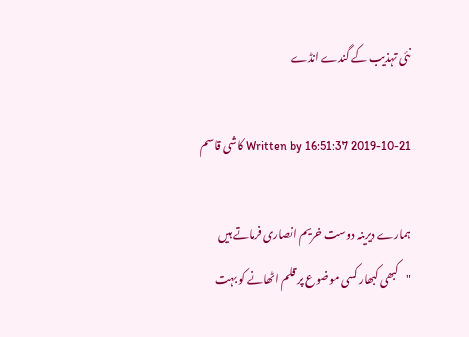نئی تہذیب کے گندے انڈے

2019-10-21 16:51:37 Written by کاشی قاسم

ہمارے دیرینہ دوست خریم انصاری فرماتے ہیں
"کبھی کبھار کسی موضوع پر قلم اٹھانے کو بہت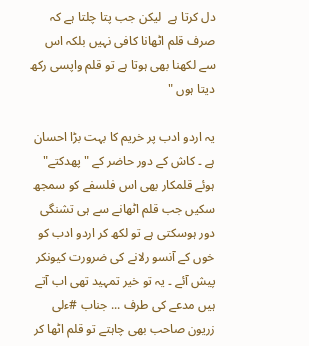دل کرتا ہے  لیکن جب پتا چلتا ہے کہ صرف قلم اٹھانا کافی نہیں بلکہ اس سے لکھنا بھی ہوتا ہے تو قلم واپسی رکھ دیتا ہوں "

یہ اردو ادب پر خریم کا بہت بڑا احسان ہے ۔ کاش کے دور حاضر کے "پھدکتے" ہوئے قلمکار بھی اس فلسفے کو سمجھ سکیں جب قلم اٹھانے سے ہی تشنگی دور ہوسکتی ہے تو لکھ کر اردو ادب کو خوں کے آنسو رلانے کی ضرورت کیونکر پیش آئے ۔ یہ تو خیر تمہید تھی اب آتے ہیں مدعے کی طرف ... جناب #ءلی زریون صاحب بھی چاہتے تو قلم اٹھا کر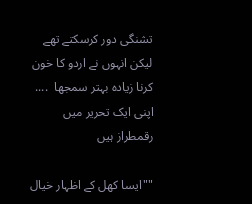تشنگی دور کرسکتے تھے لیکن انہوں نے اردو کا خون کرنا زیادہ بہتر سمجھا  .... اپنی ایک تحریر میں رقمطراز ہیں

""ایسا کھل کے اظہار خیال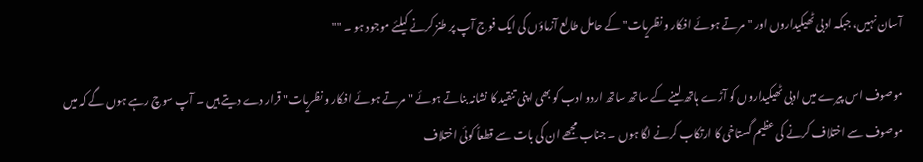آسان نہیں، جبکہ ادبی ٹھیکیداروں اور "مرتے ہوئے افکار و نظریات" کے حامل طالع آزماؤں کی ایک فوج آپ پر طنز کرنے کیلئے موجود ہو ۔ ""

موصوف اس پیرے میں ادبی ٹھیکیداروں کو آڑے ہاتھ لینے کے ساتھ ساتھ اردو ادب کو بھی اپنی تنقید کا نشانہ بناتے ہوئے "مرتے ہوئے افکار و نظریات" قرار دے دیتے ہیں ۔ آپ سوچ رہے ہوں گے کہ میں موصوف سے اختلاف کرنے کی عظیم گستاخی کا ارتکاب کرنے لگا ہوں ۔ جناب مجھے ان کی بات سے قطعاً کوئی اختلاف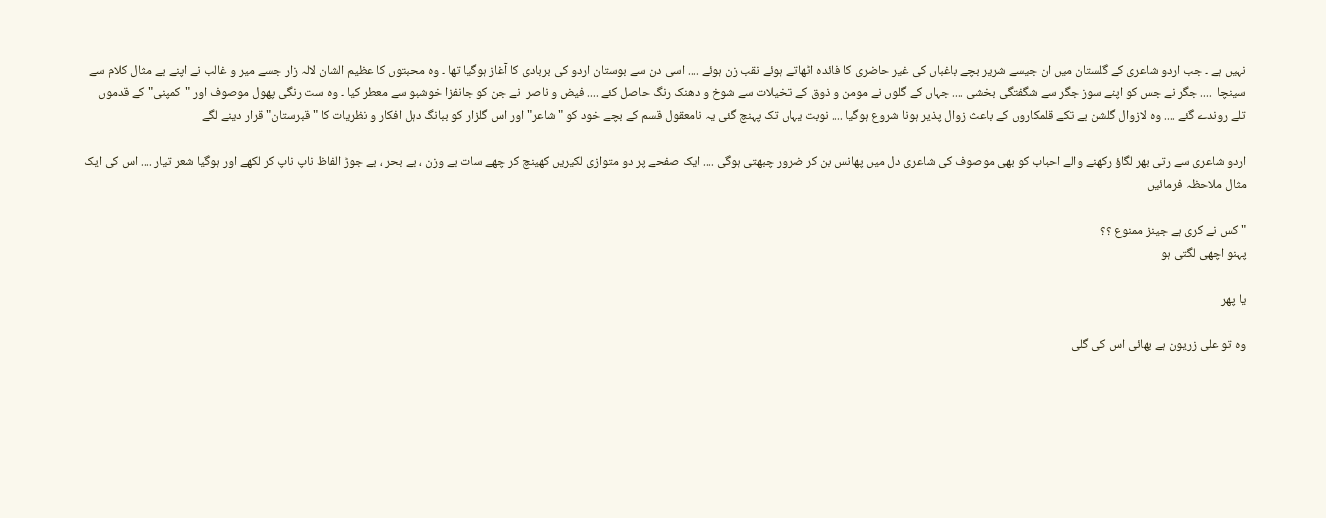نہیں ہے ۔ جب اردو شاعری کے گلستان میں ان جیسے شریر بچے باغباں کی غیر حاضری کا فائدہ اٹھاتے ہوئے نقب زن ہوئے .... اسی دن سے بوستان اردو کی بربادی کا آغاز ہوگیا تھا ۔ وہ محبتوں کا عظیم الشان لالہ زار جسے میر و غالب نے اپنے بے مثال کلام سے سینچا  .... جگر نے جس کو اپنے سوز جگر سے شگفتگی بخشی .... جہاں کے گلوں نے مومن و ذوق کے تخیلات سے شوخ و دھنک رنگ حاصل کئے .... فیض و ناصر  نے جن کو جانفزا خوشبو سے معطر کیا ۔ وہ ست رنگی پھول موصوف اور "کمپنی" کے قدموں تلے روندے گئے .... وہ لازوال گلشن بے تکے قلمکاروں کے باعث زوال پذیر ہونا شروع ہوگیا .... نوبت یہاں تک پہنچ گئی یہ نامعقول قسم کے بچے خود کو "شاعر" اور اس گلزار کو ببانگ دہل افکار و نظریات کا "قبرستان" قرار دینے لگے

اردو شاعری سے رتی بھر لگاؤ رکھنے والے احباب کو بھی موصوف کی شاعری دل میں پھانس بن کر ضرور چبھتی ہوگی .... ایک صفحے پر دو متوازی لکیریں کھینچ کر چھے سات بے وزن ، بے بحر ، بے جوڑ الفاظ ناپ ناپ کر لکھے اور ہوگیا شعر تیار .... اس کی ایک مثال ملاحظہ فرمائیں

"کس نے کری ہے جینز ممنوع ؟؟
پہنو اچھی لگتی ہو

یا پھر

وہ تو علی زریون ہے بھائی اس کی گلی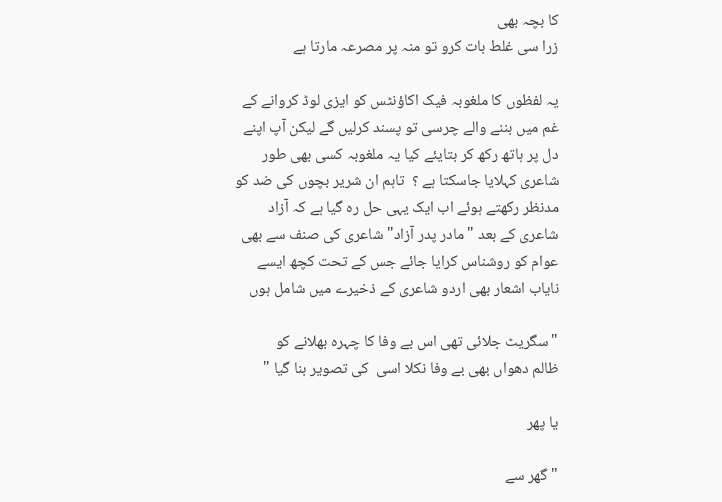کا بچہ بھی
زرا سی غلط بات کرو تو منہ پر مصرعہ مارتا ہے

یہ لفظوں کا ملغوبہ فیک اکاؤنٹس کو ایزی لوڈ کروانے کے غم میں بننے والے چرسی تو پسند کرلیں گے لیکن آپ اپنے دل پر ہاتھ رکھ کر بتایئے کیا یہ ملغوبہ کسی بھی طور شاعری کہلایا جاسکتا ہے ؟  تاہم ان شریر بچوں کی ضد کو مدنظر رکھتے ہوئے اب ایک یہی حل رہ گیا ہے کہ آزاد شاعری کے بعد "مادر پدر آزاد" شاعری کی صنف سے بھی عوام کو روشناس کرایا جائے جس کے تحت کچھ ایسے نایاب اشعار بھی اردو شاعری کے ذخیرے میں شامل ہوں

"سگریٹ جلائی تھی اس بے وفا کا چہرہ بھلانے کو
ظالم دھواں بھی بے وفا نکلا اسی  کی تصویر بنا گیا "

یا پھر

"گھر سے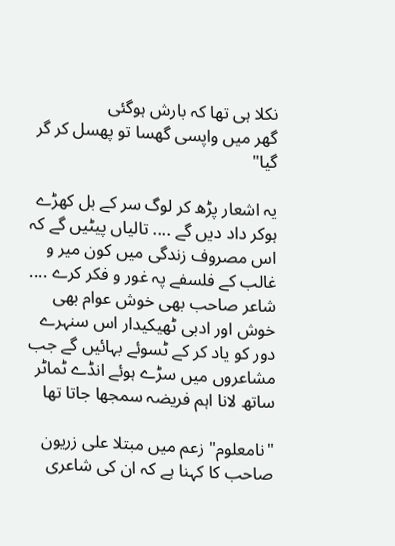نکلا ہی تھا کہ بارش ہوگئی
گھر میں واپسی گھسا تو پھسل کر گر گیا"

یہ اشعار پڑھ کر لوگ سر کے بل کھڑے ہوکر داد دیں گے .... تالیاں پیٹیں گے کہ اس مصروف زندگی میں کون میر و غالب کے فلسفے پہ غور و فکر کرے .... شاعر صاحب بھی خوش عوام بھی خوش اور ادبی ٹھیکیدار اس سنہرے دور کو یاد کر کے ٹسوئے بہائیں گے جب مشاعروں میں سڑے ہوئے انڈے ٹماٹر ساتھ لانا اہم فریضہ سمجھا جاتا تھا

"نامعلوم" زعم میں مبتلا علی زریون صاحب کا کہنا ہے کہ ان کی شاعری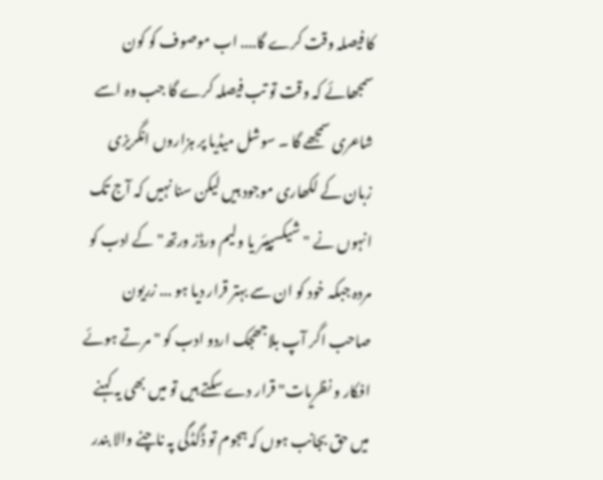کا فیصلہ وقت کرے گا.... اب موصوف کو کون سمجھائے کہ وقت تو تب فیصلہ کرے گا جب وہ اسے شاعری سمجھے گا ۔ سوشل میڈیا پر ہزاروں انگریزی زبان کے لکھاری موجود ہیں لیکن سنا نہیں کہ آج تک انہوں نے "شیکسپیئر یا ولیم ورڈز ورتھ" کے ادب کو مردہ جبکہ خود کو ان سے بہتر قرار دیا ہو ... زریون صاحب اگر آپ بلاجھجک اردو ادب کو "مرتے ہوئے افکار و نظریات" قرار دے سکتے ہیں تو میں بھی یہ کہنے میں حق بجانب ہوں کہ ہجوم تو ڈگڈگی پہ ناچنے والا بندر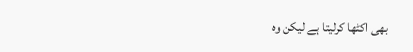بھی اکٹھا کرلیتا ہے لیکن وہ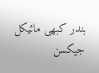بندر کبھی مائیکل جیکسن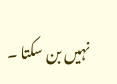نہیں بن سکتا ۔